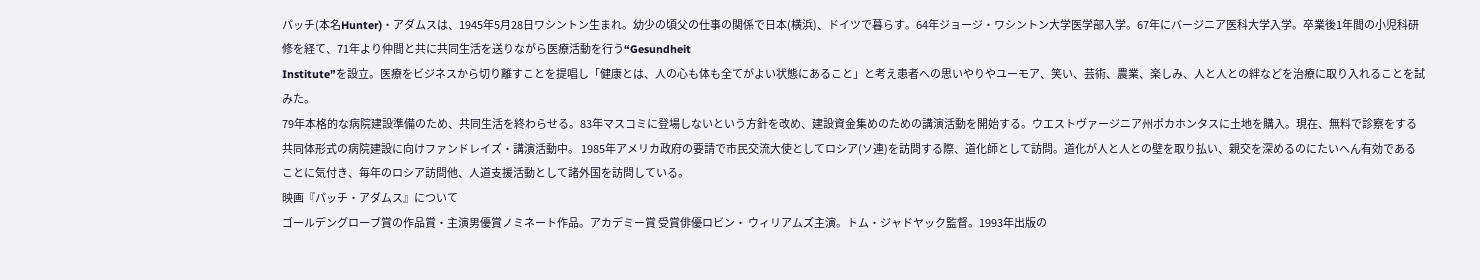パッチ(本名Hunter)・アダムスは、1945年5月28日ワシントン生まれ。幼少の頃父の仕事の関係で日本(横浜)、ドイツで暮らす。64年ジョージ・ワシントン大学医学部入学。67年にバージニア医科大学入学。卒業後1年間の小児科研修を経て、71年より仲間と共に共同生活を送りながら医療活動を行う“Gesundheit
Institute”を設立。医療をビジネスから切り離すことを提唱し「健康とは、人の心も体も全てがよい状態にあること」と考え患者への思いやりやユーモア、笑い、芸術、農業、楽しみ、人と人との絆などを治療に取り入れることを試みた。
79年本格的な病院建設準備のため、共同生活を終わらせる。83年マスコミに登場しないという方針を改め、建設資金集めのための講演活動を開始する。ウエストヴァージニア州ポカホンタスに土地を購入。現在、無料で診察をする共同体形式の病院建設に向けファンドレイズ・講演活動中。 1985年アメリカ政府の要請で市民交流大使としてロシア(ソ連)を訪問する際、道化師として訪問。道化が人と人との壁を取り払い、親交を深めるのにたいへん有効であることに気付き、毎年のロシア訪問他、人道支援活動として諸外国を訪問している。
映画『パッチ・アダムス』について
ゴールデングローブ賞の作品賞・主演男優賞ノミネート作品。アカデミー賞 受賞俳優ロビン・ ウィリアムズ主演。トム・ジャドヤック監督。1993年出版の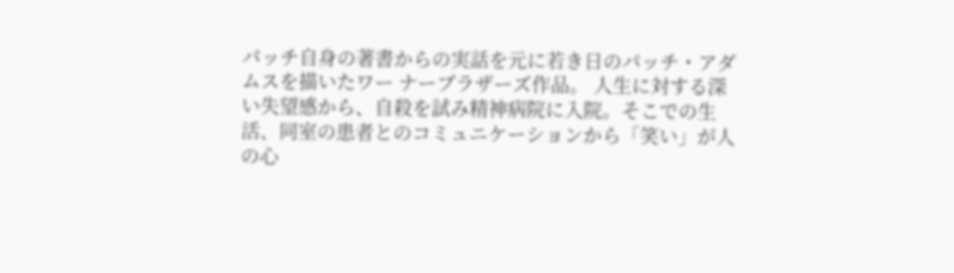パッチ自身の著書からの実話を元に若き日のパッチ・アダムスを描いたワー ナーブラザーズ作品。 人生に対する深い失望感から、自殺を試み精神病院に入院。そこでの生活、同室の患者とのコミュニケーションから「笑い」が人の心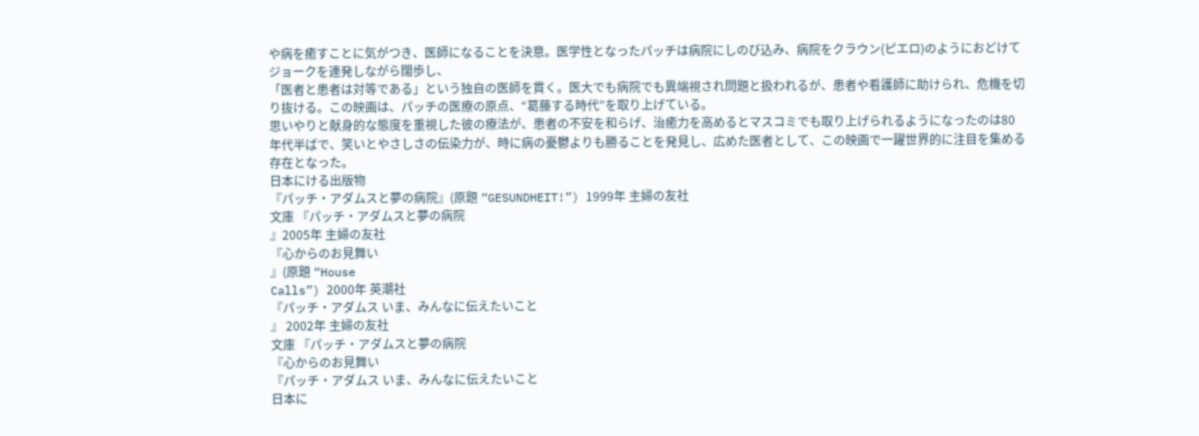や病を癒すことに気がつき、医師になることを決意。医学性となったパッチは病院にしのび込み、病院をクラウン(ピエロ)のようにおどけてジョークを連発しながら闊歩し、
「医者と患者は対等である」という独自の医師を貫く。医大でも病院でも異端視され問題と扱われるが、患者や看護師に助けられ、危機を切り抜ける。この映画は、パッチの医療の原点、“葛藤する時代”を取り上げている。
思いやりと献身的な態度を重視した彼の療法が、患者の不安を和らげ、治癒力を高めるとマスコミでも取り上げられるようになったのは80年代半ばで、笑いとやさしさの伝染力が、時に病の憂鬱よりも勝ることを発見し、広めた医者として、この映画で一躍世界的に注目を集める存在となった。
日本にける出版物
『パッチ・アダムスと夢の病院』(原題 “GESUNDHEIT!”) 1999年 主婦の友社
文庫 『パッチ・アダムスと夢の病院
』2005年 主婦の友社
『心からのお見舞い
』(原題 “House
Calls”) 2000年 英潮社
『パッチ・アダムス いま、みんなに伝えたいこと
』 2002年 主婦の友社
文庫 『パッチ・アダムスと夢の病院
『心からのお見舞い
『パッチ・アダムス いま、みんなに伝えたいこと
日本に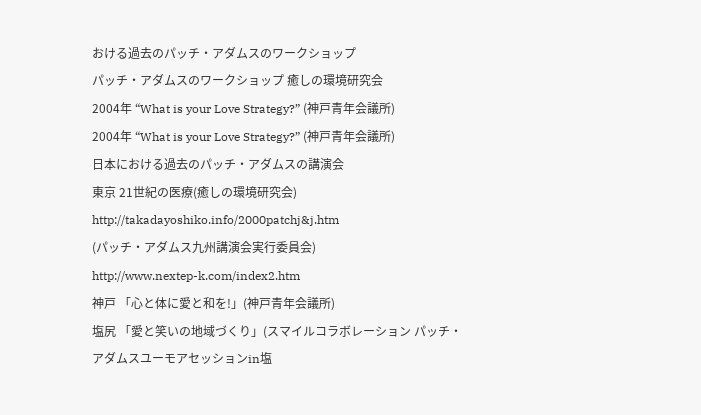おける過去のパッチ・アダムスのワークショップ
パッチ・アダムスのワークショップ 癒しの環境研究会
2004年 “What is your Love Strategy?” (神戸青年会議所)
2004年 “What is your Love Strategy?” (神戸青年会議所)
日本における過去のパッチ・アダムスの講演会
東京 21世紀の医療(癒しの環境研究会)
http://takadayoshiko.info/2000patchj&j.htm
(パッチ・アダムス九州講演会実行委員会)
http://www.nextep-k.com/index2.htm
神戸 「心と体に愛と和を!」(神戸青年会議所)
塩尻 「愛と笑いの地域づくり」(スマイルコラボレーション パッチ・アダムスユーモアセッションin塩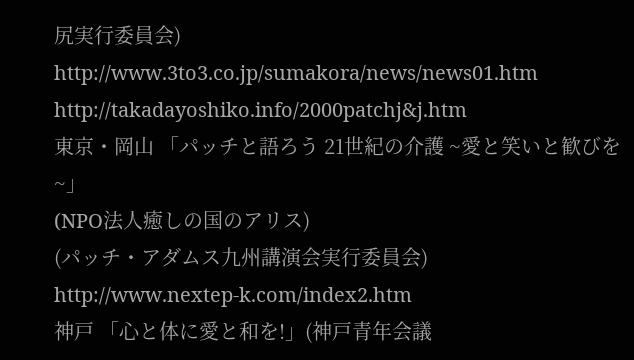尻実行委員会)
http://www.3to3.co.jp/sumakora/news/news01.htm
http://takadayoshiko.info/2000patchj&j.htm
東京・岡山 「パッチと語ろう 21世紀の介護 ~愛と笑いと歓びを~」
(NPO法人癒しの国のアリス)
(パッチ・アダムス九州講演会実行委員会)
http://www.nextep-k.com/index2.htm
神戸 「心と体に愛と和を!」(神戸青年会議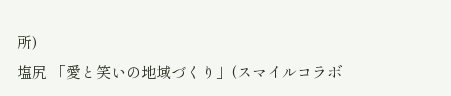所)
塩尻 「愛と笑いの地域づくり」(スマイルコラボ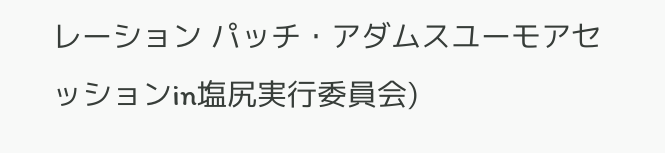レーション パッチ・アダムスユーモアセッションin塩尻実行委員会)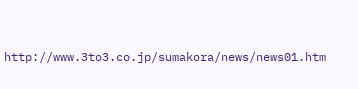http://www.3to3.co.jp/sumakora/news/news01.htm